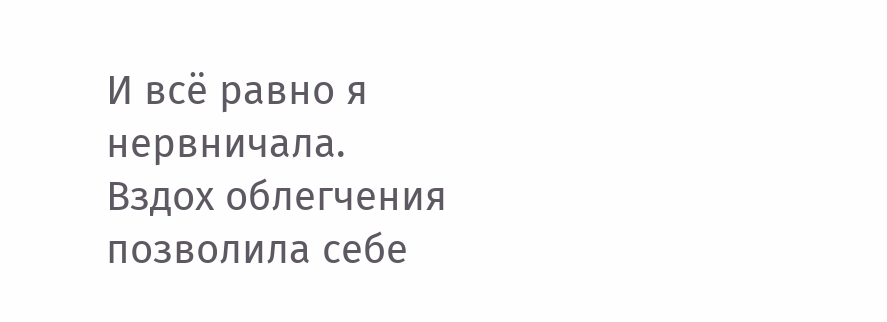И всё равно я нервничала.
Вздох облегчения позволила себе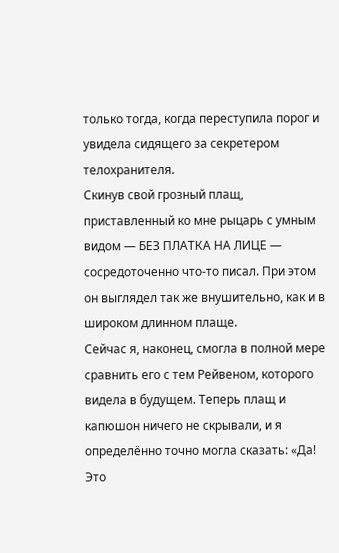только тогда, когда переступила порог и увидела сидящего за секретером телохранителя.
Скинув свой грозный плащ, приставленный ко мне рыцарь с умным видом — БЕЗ ПЛАТКА НА ЛИЦЕ — сосредоточенно что-то писал. При этом он выглядел так же внушительно, как и в широком длинном плаще.
Сейчас я, наконец, смогла в полной мере сравнить его с тем Рейвеном, которого видела в будущем. Теперь плащ и капюшон ничего не скрывали, и я определённо точно могла сказать: «Да! Это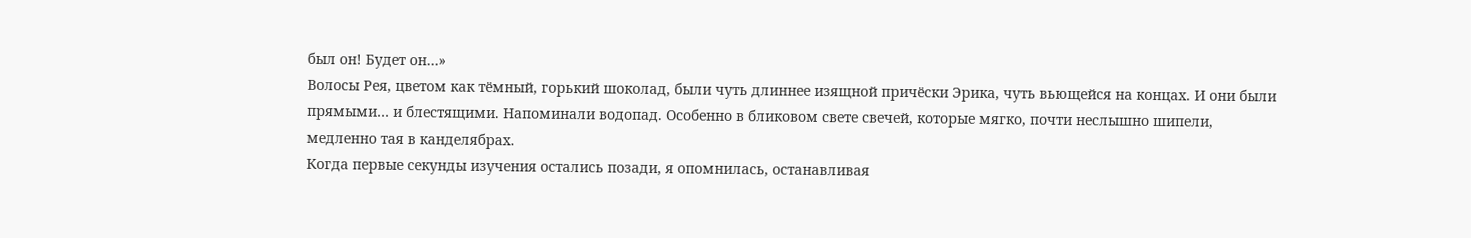был он! Будет он…»
Волосы Рея, цветом как тёмный, горький шоколад, были чуть длиннее изящной причёски Эрика, чуть вьющейся на концах. И они были прямыми… и блестящими. Напоминали водопад. Особенно в бликовом свете свечей, которые мягко, почти неслышно шипели, медленно тая в канделябрах.
Когда первые секунды изучения остались позади, я опомнилась, останавливая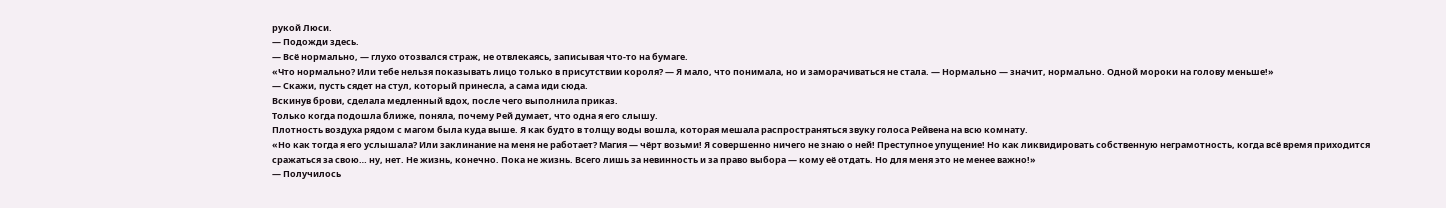рукой Люси.
— Подожди здесь.
— Всё нормально, — глухо отозвался страж, не отвлекаясь, записывая что-то на бумаге.
«Что нормально? Или тебе нельзя показывать лицо только в присутствии короля? — Я мало, что понимала, но и заморачиваться не стала. — Нормально — значит, нормально. Одной мороки на голову меньше!»
— Скажи, пусть сядет на стул, который принесла, а сама иди сюда.
Вскинув брови, сделала медленный вдох, после чего выполнила приказ.
Только когда подошла ближе, поняла, почему Рей думает, что одна я его слышу.
Плотность воздуха рядом с магом была куда выше. Я как будто в толщу воды вошла, которая мешала распространяться звуку голоса Рейвена на всю комнату.
«Но как тогда я его услышала? Или заклинание на меня не работает? Магия — чёрт возьми! Я совершенно ничего не знаю о ней! Преступное упущение! Но как ликвидировать собственную неграмотность, когда всё время приходится сражаться за свою… ну, нет. Не жизнь, конечно. Пока не жизнь. Всего лишь за невинность и за право выбора — кому её отдать. Но для меня это не менее важно!»
— Получилось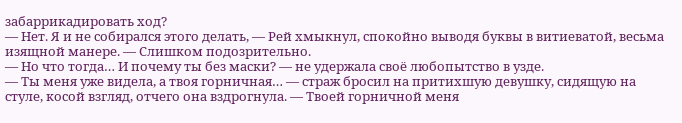забаррикадировать ход?
— Нет. Я и не собирался этого делать, — Рей хмыкнул, спокойно выводя буквы в витиеватой, весьма изящной манере. — Слишком подозрительно.
— Но что тогда… И почему ты без маски? — не удержала своё любопытство в узде.
— Ты меня уже видела, а твоя горничная… — страж бросил на притихшую девушку, сидящую на стуле, косой взгляд, отчего она вздрогнула. — Твоей горничной меня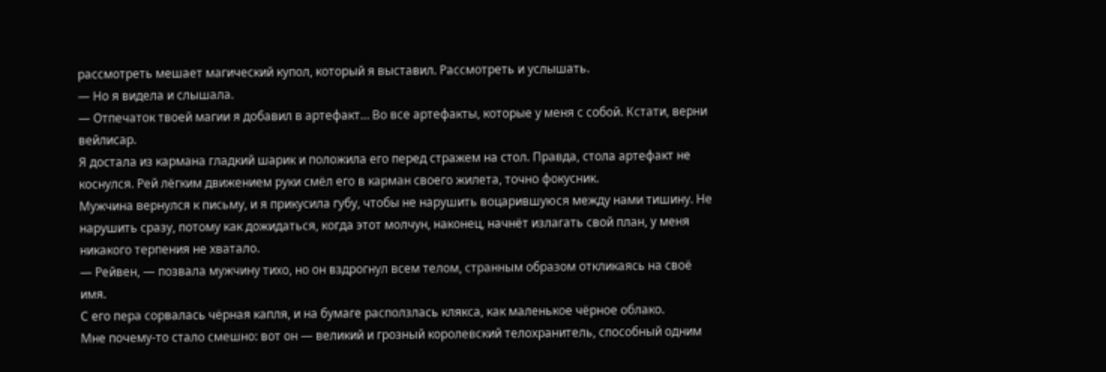рассмотреть мешает магический купол, который я выставил. Рассмотреть и услышать.
— Но я видела и слышала.
— Отпечаток твоей магии я добавил в артефакт… Во все артефакты, которые у меня с собой. Кстати, верни вейлисар.
Я достала из кармана гладкий шарик и положила его перед стражем на стол. Правда, стола артефакт не коснулся. Рей лёгким движением руки смёл его в карман своего жилета, точно фокусник.
Мужчина вернулся к письму, и я прикусила губу, чтобы не нарушить воцарившуюся между нами тишину. Не нарушить сразу, потому как дожидаться, когда этот молчун, наконец, начнёт излагать свой план, у меня никакого терпения не хватало.
— Рейвен, — позвала мужчину тихо, но он вздрогнул всем телом, странным образом откликаясь на своё имя.
С его пера сорвалась чёрная капля, и на бумаге расползлась клякса, как маленькое чёрное облако.
Мне почему-то стало смешно: вот он — великий и грозный королевский телохранитель, способный одним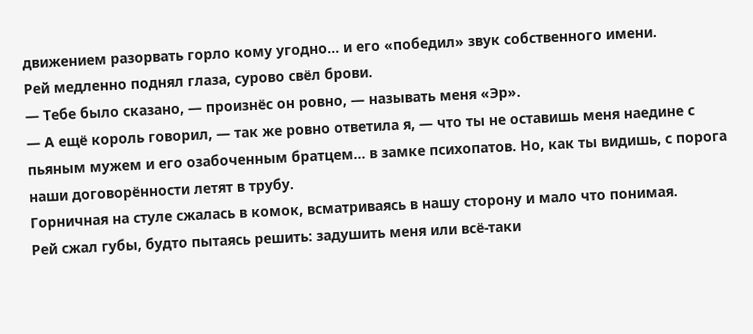движением разорвать горло кому угодно… и его «победил» звук собственного имени.
Рей медленно поднял глаза, сурово свёл брови.
— Тебе было сказано, — произнёс он ровно, — называть меня «Эр».
— А ещё король говорил, — так же ровно ответила я, — что ты не оставишь меня наедине с пьяным мужем и его озабоченным братцем… в замке психопатов. Но, как ты видишь, с порога наши договорённости летят в трубу.
Горничная на стуле сжалась в комок, всматриваясь в нашу сторону и мало что понимая.
Рей сжал губы, будто пытаясь решить: задушить меня или всё-таки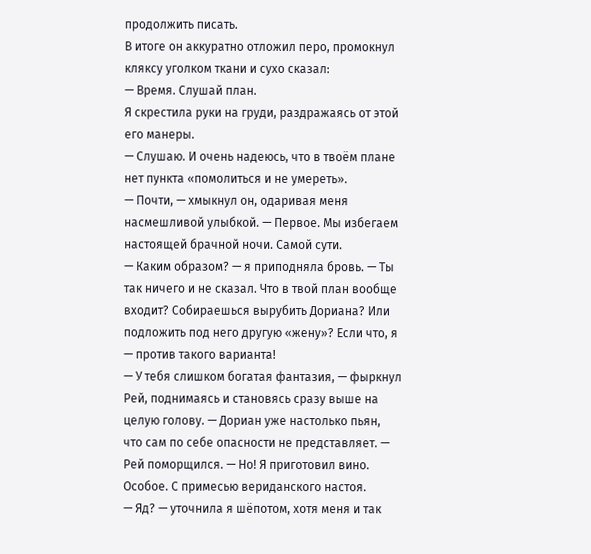продолжить писать.
В итоге он аккуратно отложил перо, промокнул кляксу уголком ткани и сухо сказал:
— Время. Слушай план.
Я скрестила руки на груди, раздражаясь от этой его манеры.
— Слушаю. И очень надеюсь, что в твоём плане нет пункта «помолиться и не умереть».
— Почти, — хмыкнул он, одаривая меня насмешливой улыбкой. — Первое. Мы избегаем настоящей брачной ночи. Самой сути.
— Каким образом? — я приподняла бровь. — Ты так ничего и не сказал. Что в твой план вообще входит? Собираешься вырубить Дориана? Или подложить под него другую «жену»? Если что, я — против такого варианта!
— У тебя слишком богатая фантазия, — фыркнул Рей, поднимаясь и становясь сразу выше на целую голову. — Дориан уже настолько пьян, что сам по себе опасности не представляет. — Рей поморщился. — Но! Я приготовил вино. Особое. С примесью вериданского настоя.
— Яд? — уточнила я шёпотом, хотя меня и так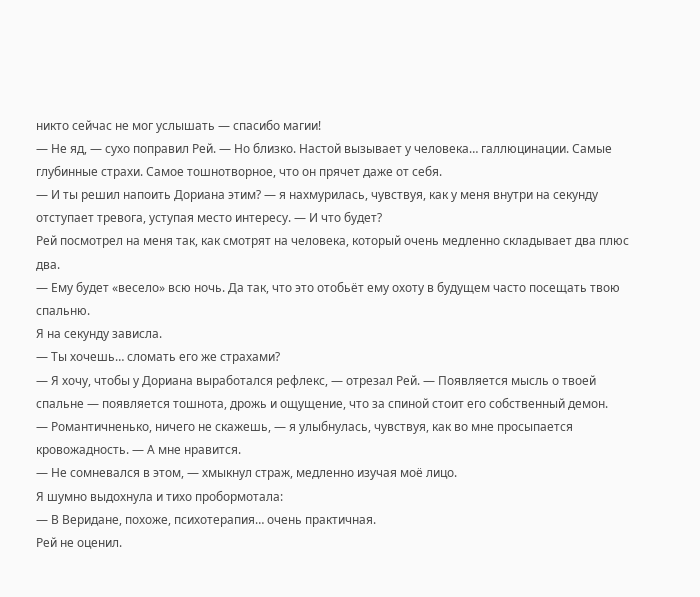никто сейчас не мог услышать — спасибо магии!
— Не яд, — сухо поправил Рей. — Но близко. Настой вызывает у человека… галлюцинации. Самые глубинные страхи. Самое тошнотворное, что он прячет даже от себя.
— И ты решил напоить Дориана этим? — я нахмурилась, чувствуя, как у меня внутри на секунду отступает тревога, уступая место интересу. — И что будет?
Рей посмотрел на меня так, как смотрят на человека, который очень медленно складывает два плюс два.
— Ему будет «весело» всю ночь. Да так, что это отобьёт ему охоту в будущем часто посещать твою спальню.
Я на секунду зависла.
— Ты хочешь… сломать его же страхами?
— Я хочу, чтобы у Дориана выработался рефлекс, — отрезал Рей. — Появляется мысль о твоей спальне — появляется тошнота, дрожь и ощущение, что за спиной стоит его собственный демон.
— Романтичненько, ничего не скажешь, — я улыбнулась, чувствуя, как во мне просыпается кровожадность. — А мне нравится.
— Не сомневался в этом, — хмыкнул страж, медленно изучая моё лицо.
Я шумно выдохнула и тихо пробормотала:
— В Веридане, похоже, психотерапия… очень практичная.
Рей не оценил.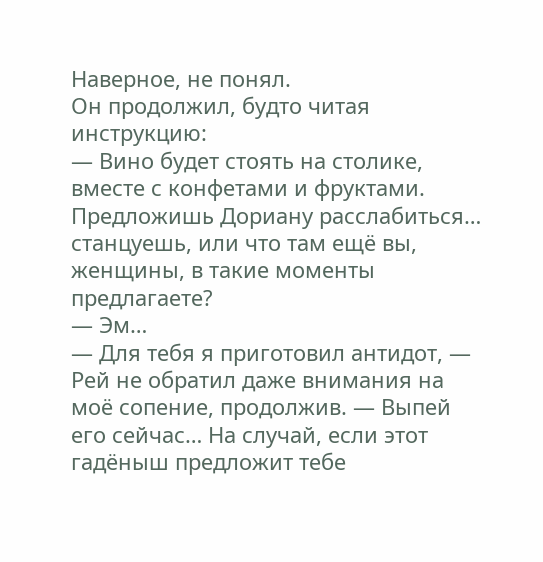Наверное, не понял.
Он продолжил, будто читая инструкцию:
— Вино будет стоять на столике, вместе с конфетами и фруктами. Предложишь Дориану расслабиться… станцуешь, или что там ещё вы, женщины, в такие моменты предлагаете?
— Эм…
— Для тебя я приготовил антидот, — Рей не обратил даже внимания на моё сопение, продолжив. — Выпей его сейчас… На случай, если этот гадёныш предложит тебе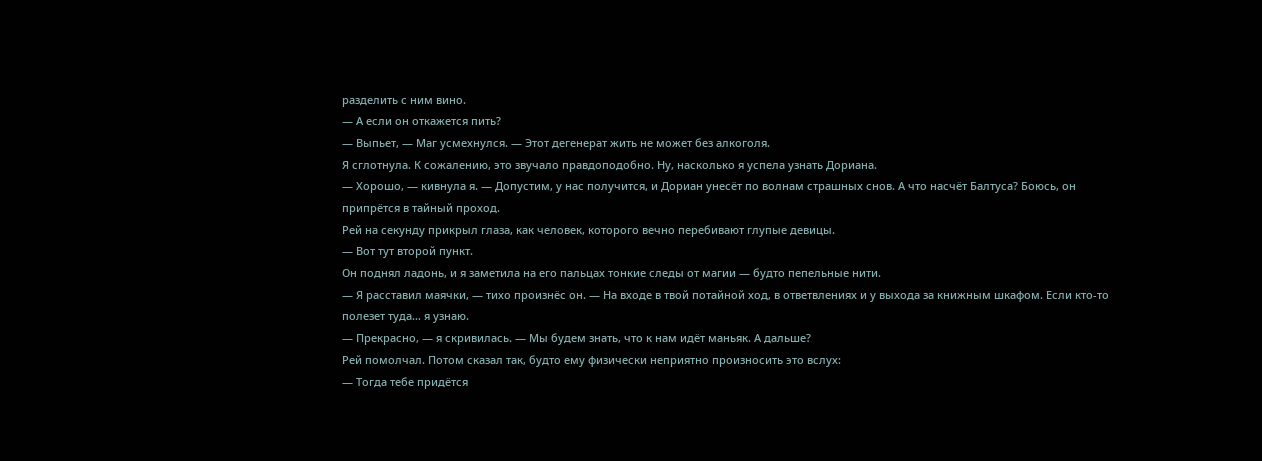разделить с ним вино.
— А если он откажется пить?
— Выпьет, — Маг усмехнулся. — Этот дегенерат жить не может без алкоголя.
Я сглотнула. К сожалению, это звучало правдоподобно. Ну, насколько я успела узнать Дориана.
— Хорошо, — кивнула я. — Допустим, у нас получится, и Дориан унесёт по волнам страшных снов. А что насчёт Балтуса? Боюсь, он припрётся в тайный проход.
Рей на секунду прикрыл глаза, как человек, которого вечно перебивают глупые девицы.
— Вот тут второй пункт.
Он поднял ладонь, и я заметила на его пальцах тонкие следы от магии — будто пепельные нити.
— Я расставил маячки, — тихо произнёс он. — На входе в твой потайной ход, в ответвлениях и у выхода за книжным шкафом. Если кто-то полезет туда… я узнаю.
— Прекрасно, — я скривилась. — Мы будем знать, что к нам идёт маньяк. А дальше?
Рей помолчал. Потом сказал так, будто ему физически неприятно произносить это вслух:
— Тогда тебе придётся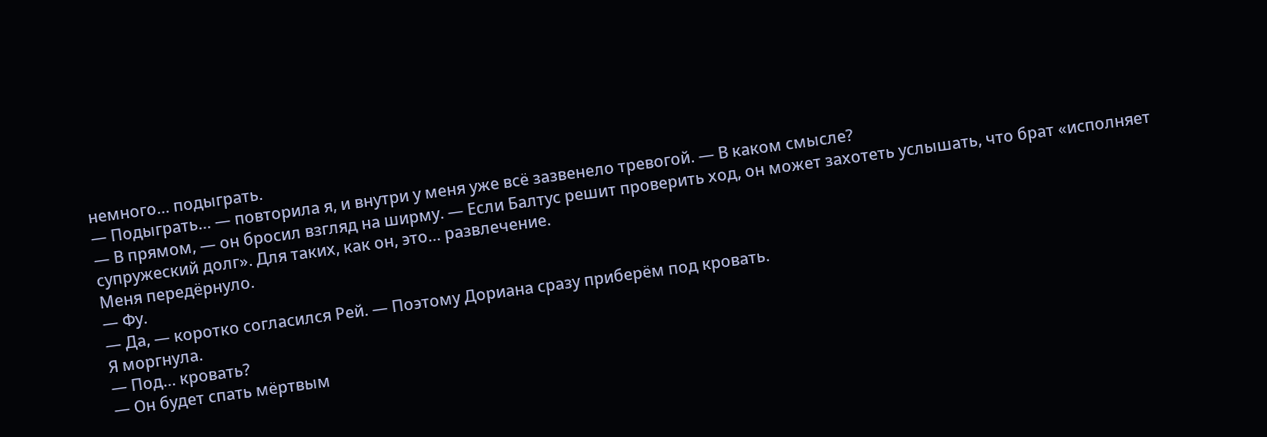немного… подыграть.
— Подыграть… — повторила я, и внутри у меня уже всё зазвенело тревогой. — В каком смысле?
— В прямом, — он бросил взгляд на ширму. — Если Балтус решит проверить ход, он может захотеть услышать, что брат «исполняет супружеский долг». Для таких, как он, это… развлечение.
Меня передёрнуло.
— Фу.
— Да, — коротко согласился Рей. — Поэтому Дориана сразу приберём под кровать.
Я моргнула.
— Под… кровать?
— Он будет спать мёртвым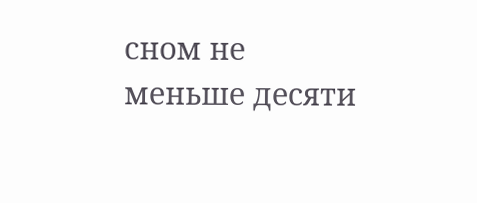сном не меньше десяти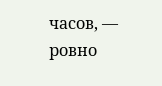часов, — ровно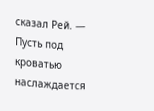сказал Рей. — Пусть под кроватью наслаждается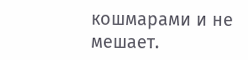кошмарами и не мешает.